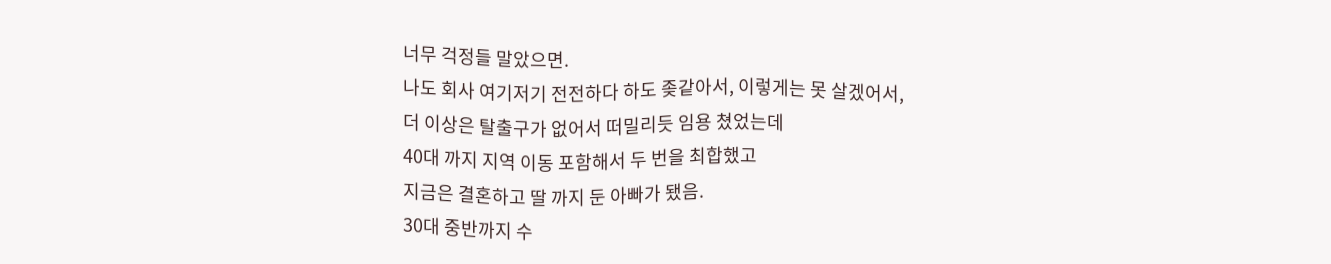너무 걱정들 말았으면.
나도 회사 여기저기 전전하다 하도 좆같아서, 이렇게는 못 살겠어서,
더 이상은 탈출구가 없어서 떠밀리듯 임용 쳤었는데
40대 까지 지역 이동 포함해서 두 번을 최합했고
지금은 결혼하고 딸 까지 둔 아빠가 됐음.
30대 중반까지 수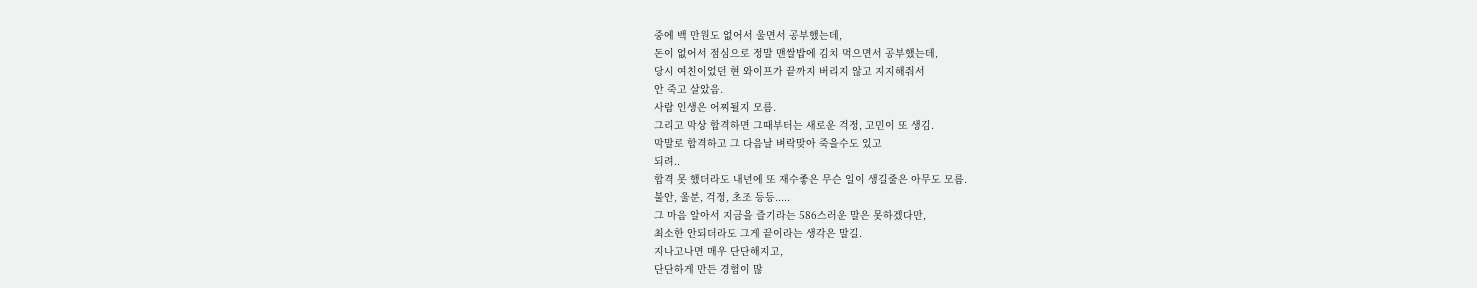중에 백 만원도 없어서 울면서 공부했는데,
돈이 없어서 점심으로 정말 맨쌀밥에 김치 먹으면서 공부했는데,
당시 여친이었던 현 와이프가 끝까지 버리지 않고 지지해줘서
안 죽고 살았음.
사람 인생은 어찌될지 모름.
그리고 막상 합격하면 그때부터는 새로운 걱정, 고민이 또 생김.
막말로 합격하고 그 다음날 벼락맞아 죽을수도 있고
되려..
합격 못 했더라도 내년에 또 재수좋은 무슨 일이 생길줄은 아무도 모름.
불안, 울분, 걱정, 초조 등등.....
그 마음 알아서 지금을 즐기라는 586스러운 말은 못하겠다만,
최소한 안되더라도 그게 끝이라는 생각은 말길.
지나고나면 매우 단단해지고,
단단하게 만든 경험이 많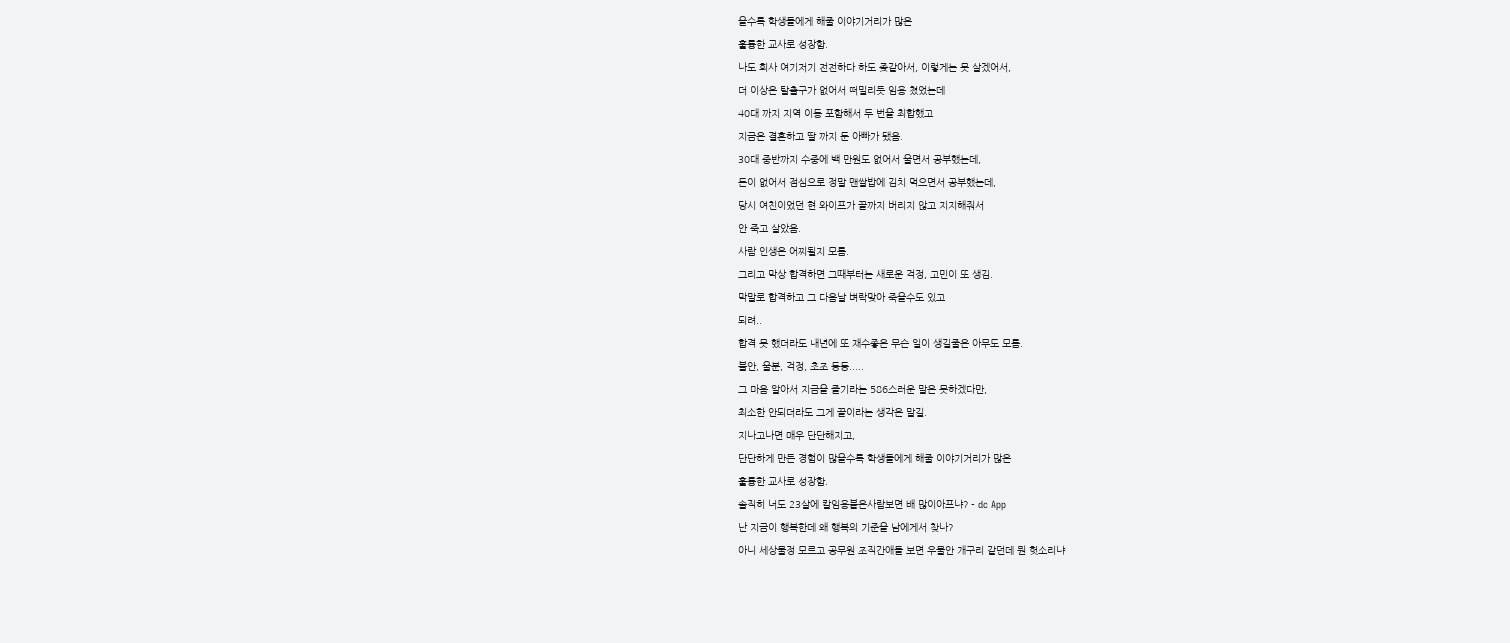을수록 학생들에게 해줄 이야기거리가 많은
훌륭한 교사로 성장함.
나도 회사 여기저기 전전하다 하도 좆같아서, 이렇게는 못 살겠어서,
더 이상은 탈출구가 없어서 떠밀리듯 임용 쳤었는데
40대 까지 지역 이동 포함해서 두 번을 최합했고
지금은 결혼하고 딸 까지 둔 아빠가 됐음.
30대 중반까지 수중에 백 만원도 없어서 울면서 공부했는데,
돈이 없어서 점심으로 정말 맨쌀밥에 김치 먹으면서 공부했는데,
당시 여친이었던 현 와이프가 끝까지 버리지 않고 지지해줘서
안 죽고 살았음.
사람 인생은 어찌될지 모름.
그리고 막상 합격하면 그때부터는 새로운 걱정, 고민이 또 생김.
막말로 합격하고 그 다음날 벼락맞아 죽을수도 있고
되려..
합격 못 했더라도 내년에 또 재수좋은 무슨 일이 생길줄은 아무도 모름.
불안, 울분, 걱정, 초조 등등.....
그 마음 알아서 지금을 즐기라는 586스러운 말은 못하겠다만,
최소한 안되더라도 그게 끝이라는 생각은 말길.
지나고나면 매우 단단해지고,
단단하게 만든 경험이 많을수록 학생들에게 해줄 이야기거리가 많은
훌륭한 교사로 성장함.
솔직히 너도 23살에 칼임용붙은사람보면 배 많이아프냐? - dc App
난 지금이 행복한데 왜 행복의 기준을 남에게서 찾나?
아니 세상물정 모르고 공무원 조직간애들 보면 우물안 개구리 같던데 뭔 헛소리냐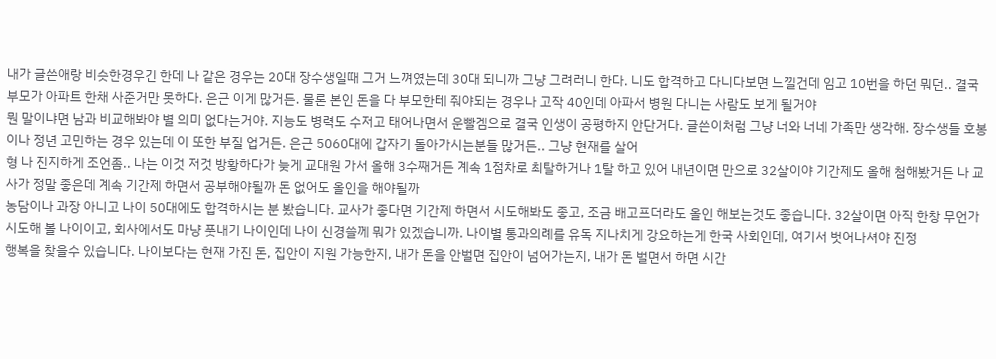내가 글쓴애랑 비슷한경우긴 한데 나 같은 경우는 20대 장수생일때 그거 느껴였는데 30대 되니까 그냥 그려러니 한다. 니도 합격하고 다니다보면 느낄건데 임고 10번을 하던 뭐던.. 결국 부모가 아파트 한채 사준거만 못하다. 은근 이게 많거든. 물론 본인 돈을 다 부모한테 줘야되는 경우나 고작 40인데 아파서 병원 다니는 사람도 보게 될거야
뭔 말이냐면 남과 비교해봐야 별 의미 없다는거야. 지능도 병력도 수저고 태어나면서 운빨겜으로 결국 인생이 공평하지 안단거다. 글쓴이처럼 그냥 너와 너네 가족만 생각해. 장수생들 호봉이나 정년 고민하는 경우 있는데 이 또한 부질 업거든. 은근 5060대에 갑자기 돌아가시는분들 많거든.. 그냥 현재를 살어
형 나 진지하게 조언좀.. 나는 이것 저것 방황하다가 늦게 교대원 가서 올해 3수째거든 계속 1점차로 최탈하거나 1탈 하고 있어 내년이면 만으로 32살이야 기간제도 올해 첨해봤거든 나 교사가 정말 좋은데 계속 기간제 하면서 공부해야될까 돈 없어도 올인을 해야될까
농담이나 과장 아니고 나이 50대에도 합격하시는 분 봤습니다. 교사가 좋다면 기간제 하면서 시도해봐도 좋고, 조금 배고프더라도 올인 해보는것도 좋습니다. 32살이면 아직 한창 무언가 시도해 볼 나이이고, 회사에서도 마냥 풋내기 나이인데 나이 신경쓸께 뭐가 있겠습니까. 나이별 통과의례를 유독 지나치게 강요하는게 한국 사회인데, 여기서 벗어나셔야 진정
행복을 찾을수 있습니다. 나이보다는 현재 가진 돈, 집안이 지원 가능한지, 내가 돈을 안벌면 집안이 넘어가는지, 내가 돈 벌면서 하면 시간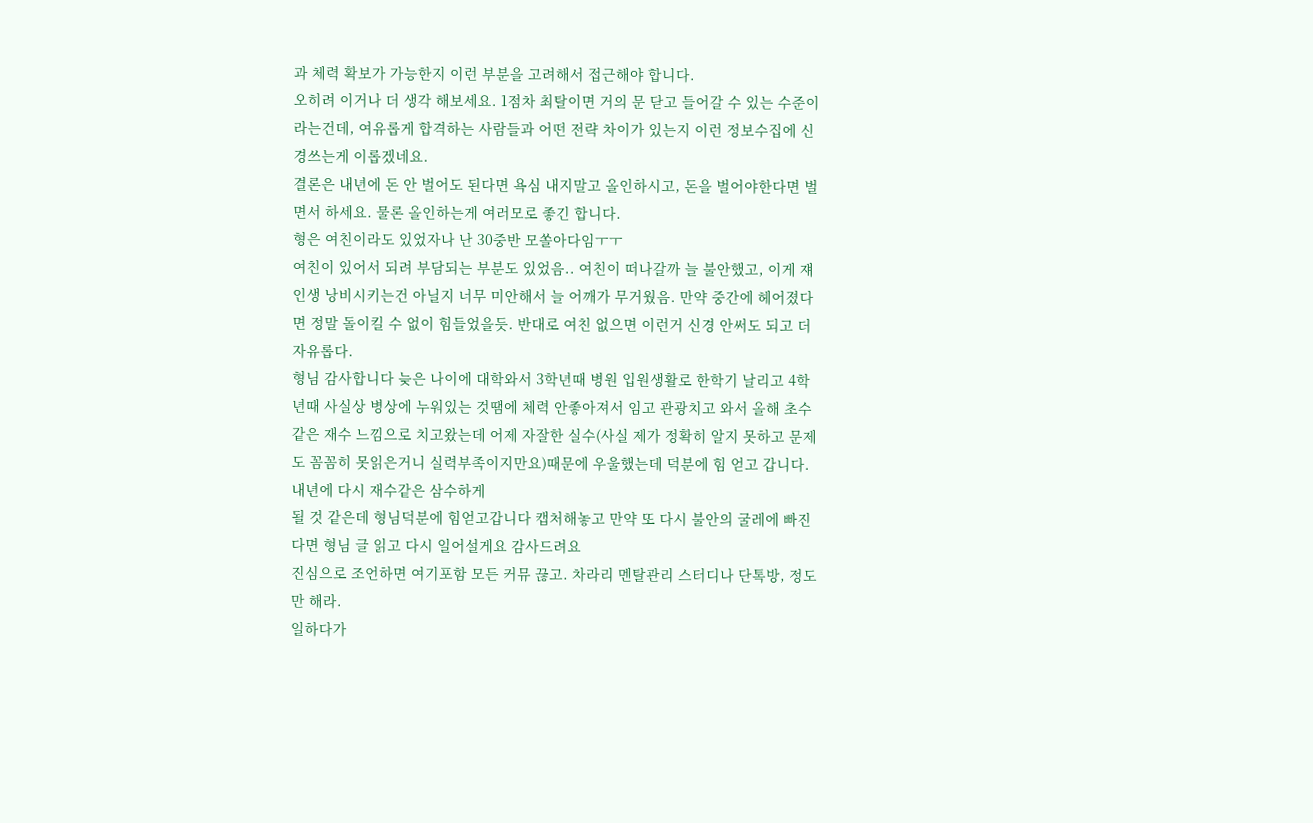과 체력 확보가 가능한지 이런 부분을 고려해서 접근해야 합니다.
오히려 이거나 더 생각 해보세요. 1점차 최탈이면 거의 문 닫고 들어갈 수 있는 수준이라는건데, 여유롭게 합격하는 사람들과 어떤 전략 차이가 있는지 이런 정보수집에 신경쓰는게 이롭겠네요.
결론은 내년에 돈 안 벌어도 된다면 욕심 내지말고 올인하시고, 돈을 벌어야한다면 벌면서 하세요. 물론 올인하는게 여러모로 좋긴 합니다.
형은 여친이라도 있었자나 난 30중반 모쏠아다임ㅜㅜ
여친이 있어서 되려 부담되는 부분도 있었음.. 여친이 떠나갈까 늘 불안했고, 이게 쟤 인생 낭비시키는건 아닐지 너무 미안해서 늘 어깨가 무거웠음. 만약 중간에 헤어졌다면 정말 돌이킬 수 없이 힘들었을듯. 반대로 여친 없으면 이런거 신경 안써도 되고 더 자유롭다.
형님 감사합니다 늦은 나이에 대학와서 3학년때 병원 입원생활로 한학기 날리고 4학년때 사실상 병상에 누워있는 것땜에 체력 안좋아져서 임고 관광치고 와서 올해 초수같은 재수 느낌으로 치고왔는데 어제 자잘한 실수(사실 제가 정확히 알지 못하고 문제도 꼼꼼히 못읽은거니 실력부족이지만요)때문에 우울했는데 덕분에 힘 얻고 갑니다. 내년에 다시 재수같은 삼수하게
될 것 같은데 형님덕분에 힘얻고갑니다 캡처해놓고 만약 또 다시 불안의 굴레에 빠진다면 형님 글 읽고 다시 일어설게요 감사드려요
진심으로 조언하면 여기포함 모든 커뮤 끊고. 차라리 멘탈관리 스터디나 단톡방, 정도만 해라.
일하다가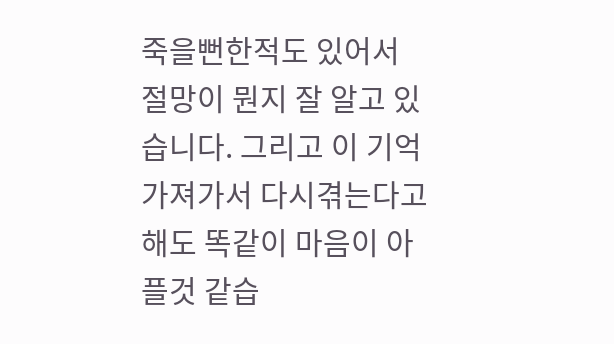죽을뻔한적도 있어서 절망이 뭔지 잘 알고 있습니다. 그리고 이 기억 가져가서 다시겪는다고 해도 똑같이 마음이 아플것 같습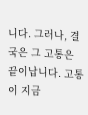니다. 그러나, 결국은 그 고통은 끝이납니다. 고통이 지금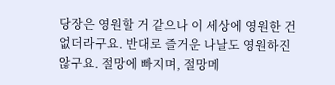당장은 영원할 거 같으나 이 세상에 영원한 건 없더라구요. 반대로 즐거운 나날도 영원하진 않구요. 절망에 빠지며, 절망메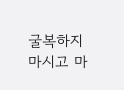굴복하지 마시고 마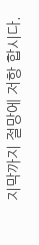지막까지 절망에 저항 합시다.